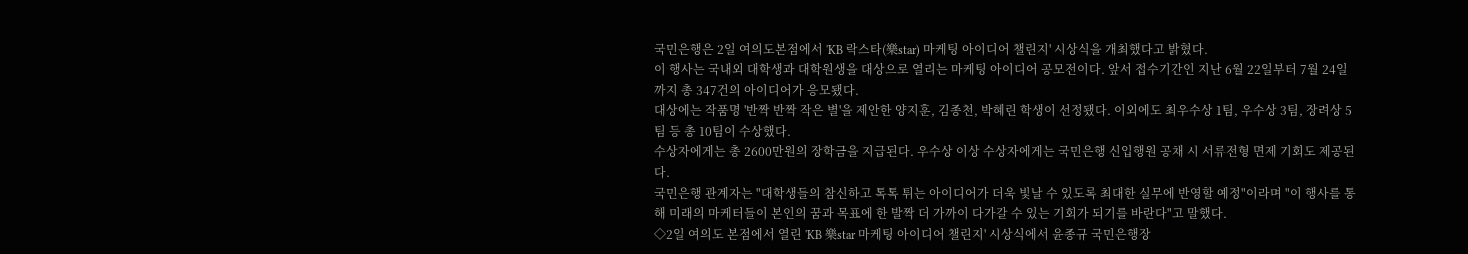국민은행은 2일 여의도본점에서 'KB 락스타(樂star) 마케팅 아이디어 챌린지' 시상식을 개최했다고 밝혔다.
이 행사는 국내외 대학생과 대학원생을 대상으로 열리는 마케팅 아이디어 공모전이다. 앞서 접수기간인 지난 6월 22일부터 7월 24일까지 총 347건의 아이디어가 응모됐다.
대상에는 작품명 '반짝 반짝 작은 별'을 제안한 양지훈, 김종천, 박혜린 학생이 선정됐다. 이외에도 최우수상 1팀, 우수상 3팀, 장려상 5팀 등 총 10팀이 수상했다.
수상자에게는 총 2600만원의 장학금을 지급된다. 우수상 이상 수상자에게는 국민은행 신입행원 공채 시 서류전형 면제 기회도 제공된다.
국민은행 관계자는 "대학생들의 참신하고 톡톡 튀는 아이디어가 더욱 빛날 수 있도록 최대한 실무에 반영할 예정"이라며 "이 행사를 통해 미래의 마케터들이 본인의 꿈과 목표에 한 발짝 더 가까이 다가갈 수 있는 기회가 되기를 바란다"고 말했다.
◇2일 여의도 본점에서 열린 'KB 樂star 마케팅 아이디어 챌린지' 시상식에서 윤종규 국민은행장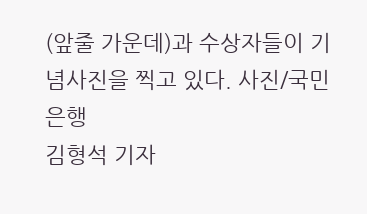(앞줄 가운데)과 수상자들이 기념사진을 찍고 있다. 사진/국민은행
김형석 기자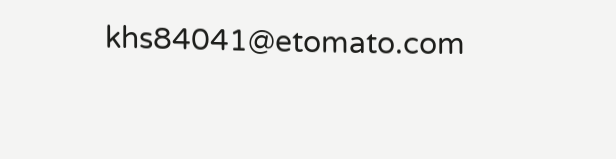khs84041@etomato.com